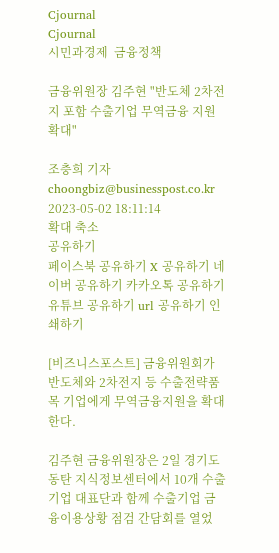Cjournal
Cjournal
시민과경제  금융정책

금융위원장 김주현 "반도체 2차전지 포함 수출기업 무역금융 지원 확대"

조충희 기자 choongbiz@businesspost.co.kr 2023-05-02 18:11:14
확대 축소
공유하기
페이스북 공유하기 X 공유하기 네이버 공유하기 카카오톡 공유하기 유튜브 공유하기 url 공유하기 인쇄하기

[비즈니스포스트] 금융위원회가 반도체와 2차전지 등 수출전략품목 기업에게 무역금융지원을 확대한다.

김주현 금융위원장은 2일 경기도 동탄 지식정보센터에서 10개 수출기업 대표단과 함께 수출기업 금융이용상황 점검 간담회를 열었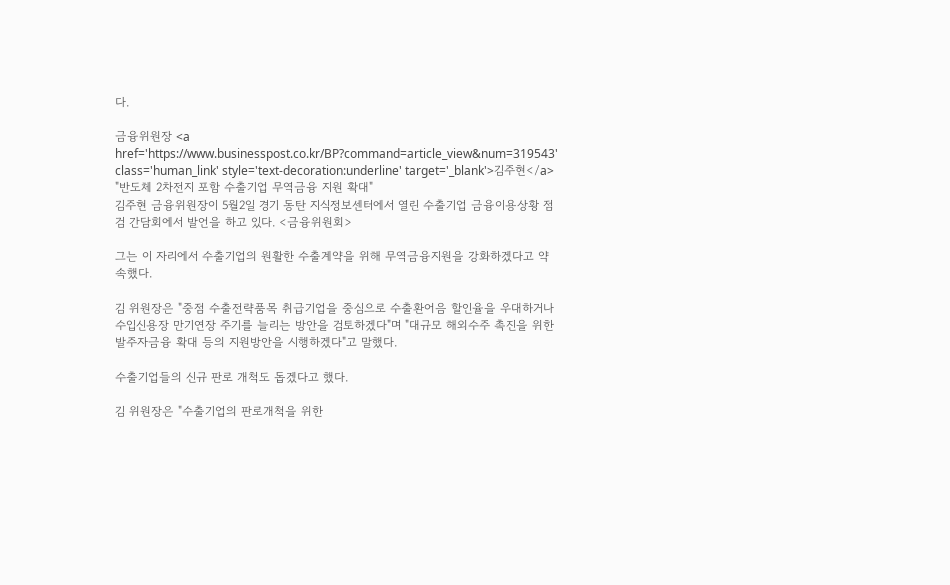다.

금융위원장 <a href='https://www.businesspost.co.kr/BP?command=article_view&num=319543' class='human_link' style='text-decoration:underline' target='_blank'>김주현</a> "반도체 2차전지 포함 수출기업 무역금융 지원 확대"
김주현 금융위원장이 5월2일 경기 동탄 지식정보센터에서 열린 수출기업 금융이용상황 점검 간담회에서 발언을 하고 있다. <금융위원회>

그는 이 자리에서 수출기업의 원활한 수출계약을 위해 무역금융지원을 강화하겠다고 약속했다.

김 위원장은 "중점 수출전략품목 취급기업을 중심으로 수출환어음 할인율을 우대하거나 수입신용장 만기연장 주기를 늘리는 방안을 검토하겠다"며 "대규모 해외수주 촉진을 위한 발주자금융 확대 등의 지원방안을 시행하겠다"고 말했다.

수출기업들의 신규 판로 개척도 돕겠다고 했다.

김 위원장은 "수출기업의 판로개척을 위한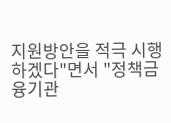지원방안을 적극 시행하겠다"면서 "정책금융기관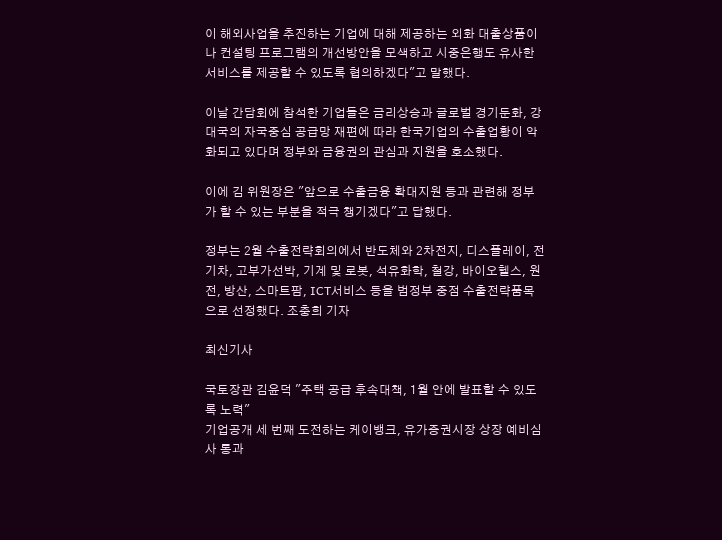이 해외사업을 추진하는 기업에 대해 제공하는 외화 대출상품이나 컨설팅 프로그램의 개선방안을 모색하고 시중은행도 유사한 서비스를 제공할 수 있도록 협의하겠다"고 말했다.

이날 간담회에 참석한 기업들은 금리상승과 글로벌 경기둔화, 강대국의 자국중심 공급망 재편에 따라 한국기업의 수출업황이 악화되고 있다며 정부와 금융권의 관심과 지원을 호소했다.

이에 김 위원장은 "앞으로 수출금융 확대지원 등과 관련해 정부가 할 수 있는 부분을 적극 챙기겠다"고 답했다.

정부는 2월 수출전략회의에서 반도체와 2차전지, 디스플레이, 전기차, 고부가선박, 기계 및 로봇, 석유화학, 철강, 바이오헬스, 원전, 방산, 스마트팜, ICT서비스 등을 범정부 중점 수출전략품목으로 선정했다. 조충희 기자

최신기사

국토장관 김윤덕 "주택 공급 후속대책, 1월 안에 발표할 수 있도록 노력"
기업공개 세 번째 도전하는 케이뱅크, 유가증권시장 상장 예비심사 통과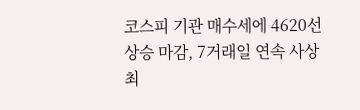코스피 기관 매수세에 4620선 상승 마감, 7거래일 연속 사상 최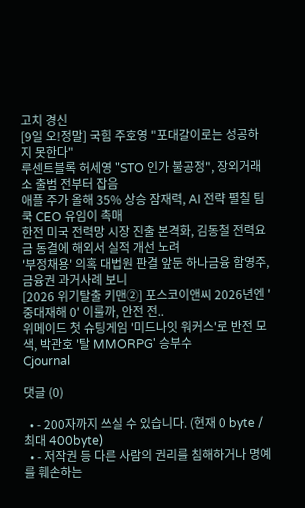고치 경신
[9일 오!정말] 국힘 주호영 "포대갈이로는 성공하지 못한다"
루센트블록 허세영 "STO 인가 불공정", 장외거래소 출범 전부터 잡음
애플 주가 올해 35% 상승 잠재력, AI 전략 펼칠 팀 쿡 CEO 유임이 촉매
한전 미국 전력망 시장 진출 본격화, 김동철 전력요금 동결에 해외서 실적 개선 노려
'부정채용' 의혹 대법원 판결 앞둔 하나금융 함영주, 금융권 과거사례 보니
[2026 위기탈출 키맨②] 포스코이앤씨 2026년엔 '중대재해 0' 이룰까, 안전 전..
위메이드 첫 슈팅게임 '미드나잇 워커스'로 반전 모색, 박관호 '탈 MMORPG' 승부수
Cjournal

댓글 (0)

  • - 200자까지 쓰실 수 있습니다. (현재 0 byte / 최대 400byte)
  • - 저작권 등 다른 사람의 권리를 침해하거나 명예를 훼손하는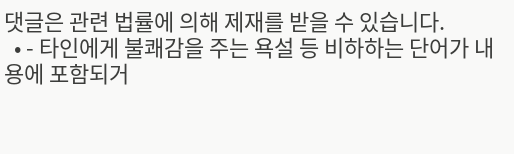댓글은 관련 법률에 의해 제재를 받을 수 있습니다.
  • - 타인에게 불쾌감을 주는 욕설 등 비하하는 단어가 내용에 포함되거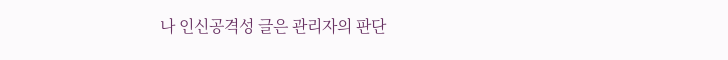나 인신공격성 글은 관리자의 판단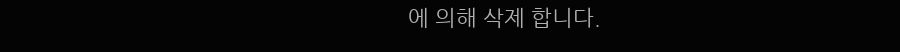에 의해 삭제 합니다.